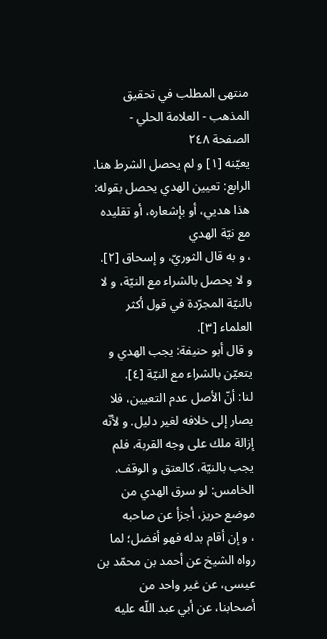منتهى المطلب في تحقيق المذهب - العلامة الحلي - الصفحة ٢٤٨
يعيّنه [١] و لم يحصل الشرط هنا.
الرابع: تعيين الهدي يحصل بقوله: هذا هديي، أو بإشعاره، أو تقليده مع نيّة الهدي
، و به قال الثوريّ، و إسحاق [٢].
و لا يحصل بالشراء مع النيّة، و لا بالنيّة المجرّدة في قول أكثر العلماء [٣].
و قال أبو حنيفة: يجب الهدي و يتعيّن بالشراء مع النيّة [٤].
لنا: أنّ الأصل عدم التعيين، فلا يصار إلى خلافه لغير دليل. و لأنّه إزالة ملك على وجه القربة، فلم يجب بالنيّة، كالعتق و الوقف.
الخامس: لو سرق الهدي من موضع حريز، أجزأ عن صاحبه
، و إن أقام بدله فهو أفضل؛ لما رواه الشيخ عن أحمد بن محمّد بن عيسى، عن غير واحد من أصحابنا، عن أبي عبد اللّه عليه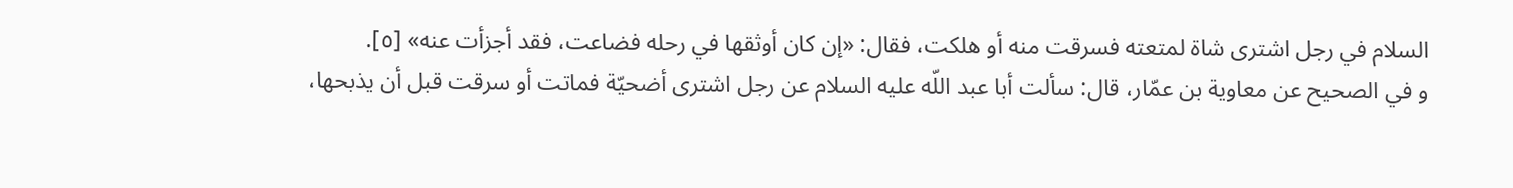السلام في رجل اشترى شاة لمتعته فسرقت منه أو هلكت، فقال: «إن كان أوثقها في رحله فضاعت، فقد أجزأت عنه» [٥].
و في الصحيح عن معاوية بن عمّار، قال: سألت أبا عبد اللّه عليه السلام عن رجل اشترى أضحيّة فماتت أو سرقت قبل أن يذبحها،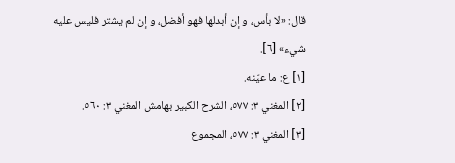قال: «لا بأس، و إن أبدلها فهو أفضل، و إن لم يشتر فليس عليه شيء» [٦].
[١] ع: ما عيّنه.
[٢] المغني ٣: ٥٧٧، الشرح الكبير بهامش المغني ٣: ٥٦٠.
[٣] المغني ٣: ٥٧٧، المجموع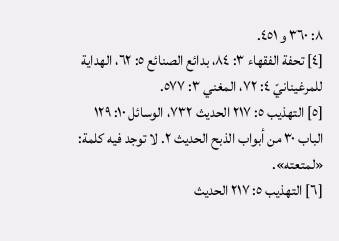٨: ٣٦٠ و ٤٥١.
[٤] تحفة الفقهاء ٣: ٨٤، بدائع الصنائع ٥: ٦٢، الهداية للمرغينانيّ ٤: ٧٢، المغني ٣: ٥٧٧.
[٥] التهذيب ٥: ٢١٧ الحديث ٧٣٢، الوسائل ١٠: ١٢٩ الباب ٣٠ من أبواب الذبح الحديث ٢. لا توجد فيه كلمة: «لمتعته».
[٦] التهذيب ٥: ٢١٧ الحديث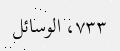٧٣٣، الوسائل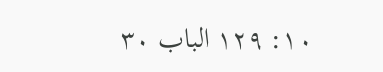١٠: ١٢٩ الباب ٣٠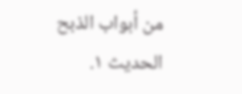من أبواب الذبح الحديث ١.